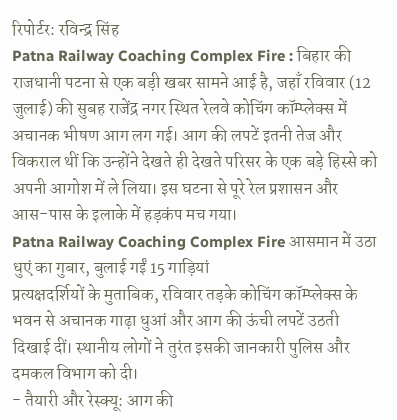रिपोर्टर: रविन्द्र सिंह
Patna Railway Coaching Complex Fire : बिहार की राजधानी पटना से एक बड़ी खबर सामने आई है, जहाँ रविवार (12 जुलाई) की सुबह राजेंद्र नगर स्थित रेलवे कोचिंग कॉम्प्लेक्स में अचानक भीषण आग लग गई। आग की लपटें इतनी तेज और विकराल थीं कि उन्होंने देखते ही देखते परिसर के एक बड़े हिस्से को अपनी आगोश में ले लिया। इस घटना से पूरे रेल प्रशासन और आस-पास के इलाके में हड़कंप मच गया।
Patna Railway Coaching Complex Fire आसमान में उठा धुएं का गुबार, बुलाई गईं 15 गाड़ियां
प्रत्यक्षदर्शियों के मुताबिक, रविवार तड़के कोचिंग कॉम्प्लेक्स के भवन से अचानक गाढ़ा धुआं और आग की ऊंची लपटें उठती दिखाई दीं। स्थानीय लोगों ने तुरंत इसकी जानकारी पुलिस और दमकल विभाग को दी।
- तैयारी और रेस्क्यू: आग की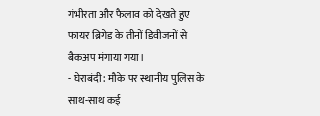गंभीरता और फैलाव को देखते हुए फायर ब्रिगेड के तीनों डिवीजनों से बैकअप मंगाया गया।
- घेराबंदी: मौके पर स्थानीय पुलिस के साथ-साथ कई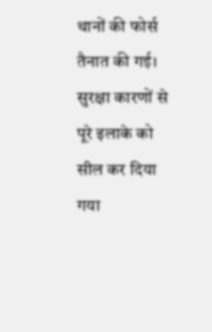थानों की फोर्स तैनात की गई। सुरक्षा कारणों से पूरे इलाके को सील कर दिया गया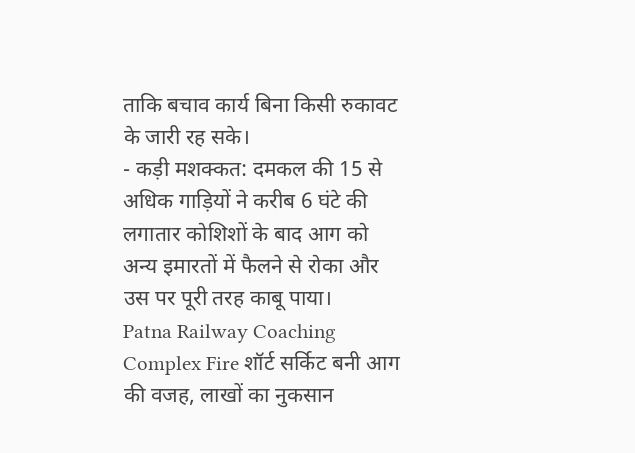ताकि बचाव कार्य बिना किसी रुकावट के जारी रह सके।
- कड़ी मशक्कत: दमकल की 15 से अधिक गाड़ियों ने करीब 6 घंटे की लगातार कोशिशों के बाद आग को अन्य इमारतों में फैलने से रोका और उस पर पूरी तरह काबू पाया।
Patna Railway Coaching Complex Fire शॉर्ट सर्किट बनी आग की वजह, लाखों का नुकसान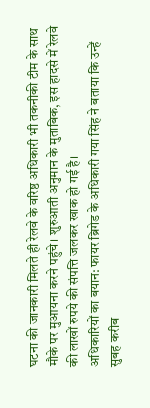घटना की जानकारी मिलते ही रेलवे के वरिष्ठ अधिकारी भी तकनीकी टीम के साथ मौके पर मुआयना करने पहुंचे। शुरुआती अनुमान के मुताबिक, इस हादसे में रेलवे की लाखों रुपये की संपत्ति जलकर खाक हो गई है।
अधिकारियों का बयान: फायर ब्रिगेड के अधिकारी गया सिंह ने बताया कि उन्हें सुबह करीब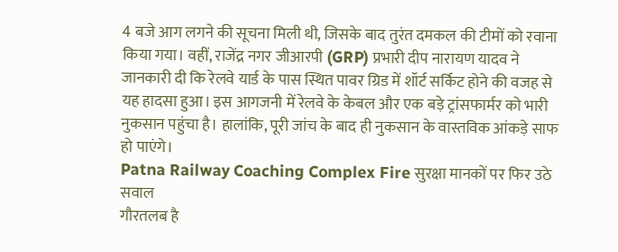4 बजे आग लगने की सूचना मिली थी, जिसके बाद तुरंत दमकल की टीमों को रवाना किया गया। वहीं, राजेंद्र नगर जीआरपी (GRP) प्रभारी दीप नारायण यादव ने जानकारी दी कि रेलवे यार्ड के पास स्थित पावर ग्रिड में शॉर्ट सर्किट होने की वजह से यह हादसा हुआ। इस आगजनी में रेलवे के केबल और एक बड़े ट्रांसफार्मर को भारी नुकसान पहुंचा है। हालांकि, पूरी जांच के बाद ही नुकसान के वास्तविक आंकड़े साफ हो पाएंगे।
Patna Railway Coaching Complex Fire सुरक्षा मानकों पर फिर उठे सवाल
गौरतलब है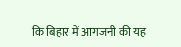कि बिहार में आगजनी की यह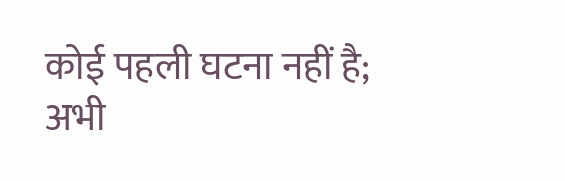कोई पहली घटना नहीं है; अभी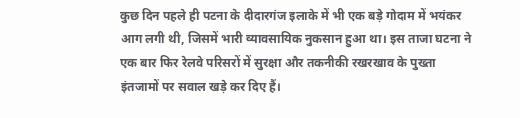कुछ दिन पहले ही पटना के दीदारगंज इलाके में भी एक बड़े गोदाम में भयंकर आग लगी थी, जिसमें भारी व्यावसायिक नुकसान हुआ था। इस ताजा घटना ने एक बार फिर रेलवे परिसरों में सुरक्षा और तकनीकी रखरखाव के पुख्ता इंतजामों पर सवाल खड़े कर दिए हैं।